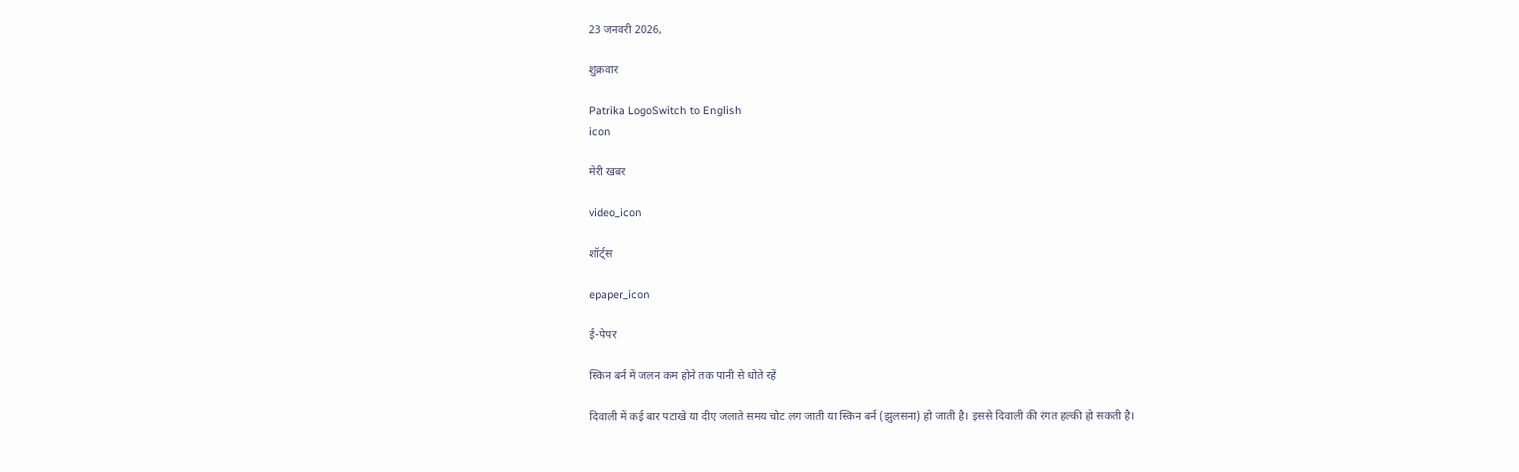23 जनवरी 2026,

शुक्रवार

Patrika LogoSwitch to English
icon

मेरी खबर

video_icon

शॉर्ट्स

epaper_icon

ई-पेपर

स्किन बर्न में जलन कम होने तक पानी से धोते रहें

दिवाली में कई बार पटाखे या दीए जलाते समय चोट लग जाती या स्किन बर्न (झुलसना) हो जाती है। इससे दिवाली की रंगत हल्की हो सकती है।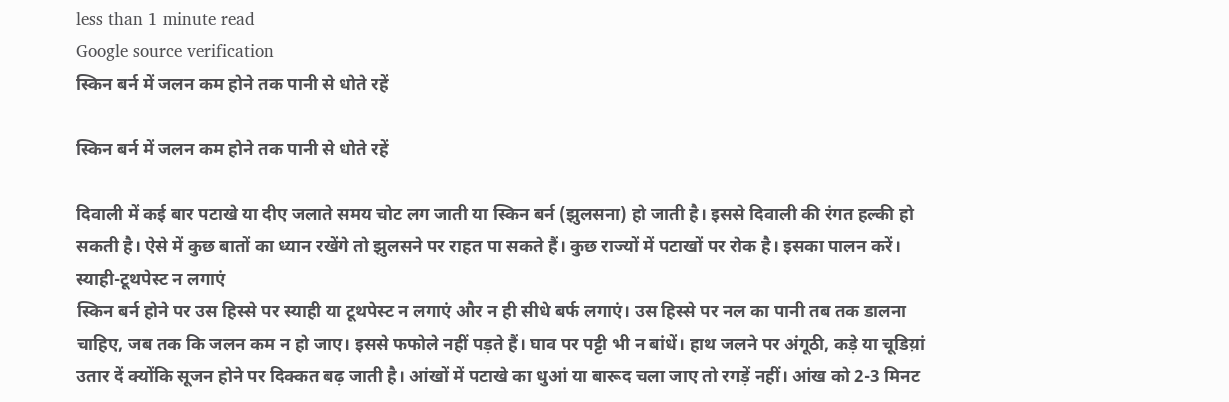less than 1 minute read
Google source verification
स्किन बर्न में जलन कम होने तक पानी से धोते रहें

स्किन बर्न में जलन कम होने तक पानी से धोते रहें

दिवाली में कई बार पटाखे या दीए जलाते समय चोट लग जाती या स्किन बर्न (झुलसना) हो जाती है। इससे दिवाली की रंगत हल्की हो सकती है। ऐसे में कुछ बातों का ध्यान रखेंगे तो झुलसने पर राहत पा सकते हैं। कुछ राज्यों में पटाखों पर रोक है। इसका पालन करें।
स्याही-टूथपेस्ट न लगाएं
स्किन बर्न होने पर उस हिस्से पर स्याही या टूथपेस्ट न लगाएं और न ही सीधे बर्फ लगाएं। उस हिस्से पर नल का पानी तब तक डालना चाहिए, जब तक कि जलन कम न हो जाए। इससे फफोले नहीं पड़ते हैं। घाव पर पट्टी भी न बांधें। हाथ जलने पर अंगूठी, कड़े या चूडिय़ां उतार दें क्योंकि सूजन होने पर दिक्कत बढ़ जाती है। आंखों में पटाखे का धुआं या बारूद चला जाए तो रगड़ें नहीं। आंख को 2-3 मिनट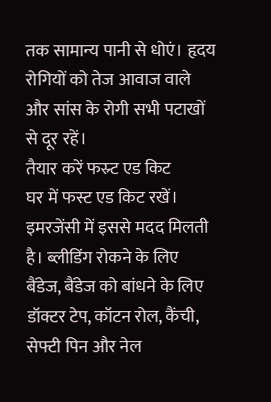तक सामान्य पानी से धोएं। हृदय रोगियों को तेज आवाज वाले और सांस के रोगी सभी पटाखों से दूर रहें।
तैयार करें फस्र्ट एड किट
घर में फस्ट एड किट रखें। इमरजेंसी में इससे मदद मिलती है। ब्लीडिंग रोकने के लिए बैंडेज, बैंडेज को बांधने के लिए डॉक्टर टेप, कॉटन रोल, कैंची, सेफ्टी पिन और नेल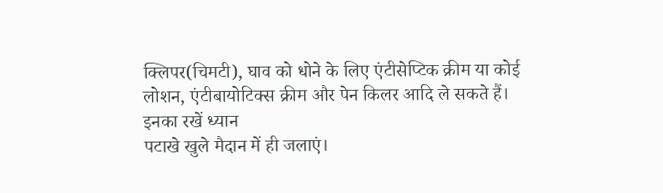क्लिपर(चिमटी), घाव को धोने के लिए एंटीसेप्टिक क्रीम या कोई लोशन, एंटीबायोटिक्स क्रीम और पेन किलर आदि ले सकते हैं।
इनका रखें ध्यान
पटाखे खुले मैदान में ही जलाएं।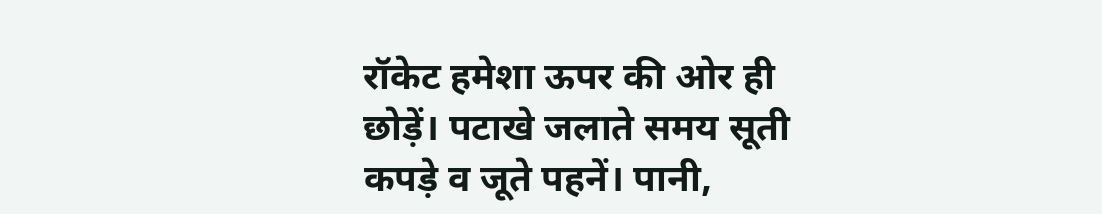रॉकेट हमेशा ऊपर की ओर ही छोड़ें। पटाखे जलाते समय सूती कपड़े व जूते पहनें। पानी,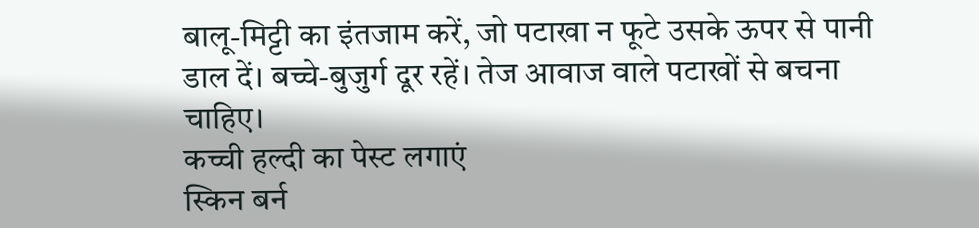बालू-मिट्टी का इंतजाम करें, जो पटाखा न फूटे उसके ऊपर से पानी डाल दें। बच्चे-बुजुर्ग दूर रहें। तेज आवाज वाले पटाखों से बचना चाहिए।
कच्ची हल्दी का पेस्ट लगाएं
स्किन बर्न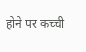होने पर कच्ची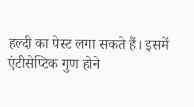हल्दी का पेस्ट लगा सकते हैं। इसमें एंटीसेप्टिक गुण होने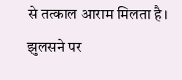से तत्काल आराम मिलता है। झुलसने पर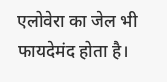एलोवेरा का जेल भी फायदेमंद होता है।